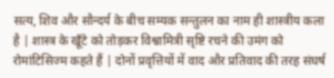सत्य, शिव और सौन्दर्य के बीच सम्यक सन्तुलन का नाम ही शास्त्रीय कला है | शास्त्र के खूँटे को तोड़कर विश्वामित्री सृष्टि रचने की उमंग को रोमांटिसिज्म कहते हैं | दोनों प्रवृत्तियों में वाद और प्रतिवाद की तरह संघर्ष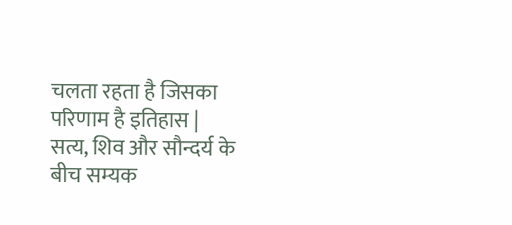चलता रहता है जिसका परिणाम है इतिहास |
सत्य, शिव और सौन्दर्य के बीच सम्यक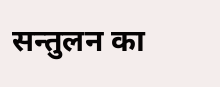सन्तुलन का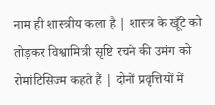नाम ही शास्त्रीय कला है | शास्त्र के खूँटे को तोड़कर विश्वामित्री सृष्टि रचने की उमंग को रोमांटिसिज्म कहते हैं | दोनों प्रवृत्तियों में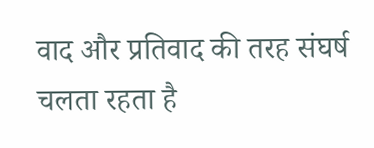वाद और प्रतिवाद की तरह संघर्ष चलता रहता है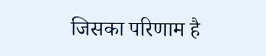जिसका परिणाम है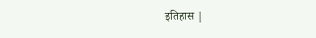इतिहास |